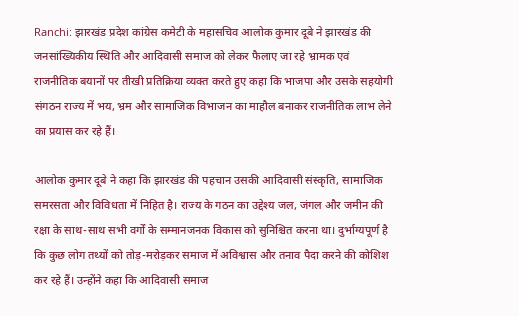Ranchi: झारखंड प्रदेश कांग्रेस कमेटी के महासचिव आलोक कुमार दूबे ने झारखंड की जनसांख्यिकीय स्थिति और आदिवासी समाज को लेकर फैलाए जा रहे भ्रामक एवं राजनीतिक बयानों पर तीखी प्रतिक्रिया व्यक्त करते हुए कहा कि भाजपा और उसके सहयोगी संगठन राज्य में भय, भ्रम और सामाजिक विभाजन का माहौल बनाकर राजनीतिक लाभ लेने का प्रयास कर रहे हैं।

आलोक कुमार दूबे ने कहा कि झारखंड की पहचान उसकी आदिवासी संस्कृति, सामाजिक समरसता और विविधता में निहित है। राज्य के गठन का उद्देश्य जल, जंगल और जमीन की रक्षा के साथ-साथ सभी वर्गों के सम्मानजनक विकास को सुनिश्चित करना था। दुर्भाग्यपूर्ण है कि कुछ लोग तथ्यों को तोड़-मरोड़कर समाज में अविश्वास और तनाव पैदा करने की कोशिश कर रहे हैं। उन्होंने कहा कि आदिवासी समाज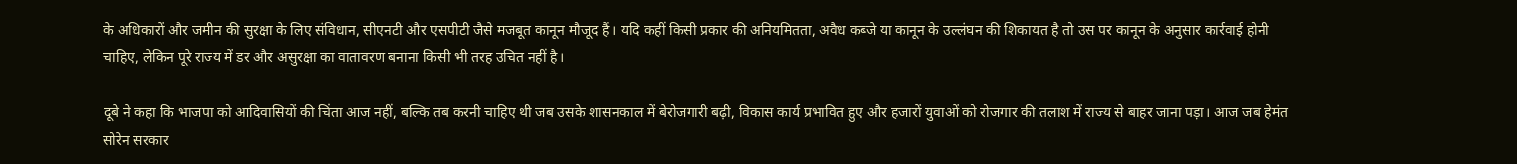के अधिकारों और जमीन की सुरक्षा के लिए संविधान, सीएनटी और एसपीटी जैसे मजबूत कानून मौजूद हैं। यदि कहीं किसी प्रकार की अनियमितता, अवैध कब्जे या कानून के उल्लंघन की शिकायत है तो उस पर कानून के अनुसार कार्रवाई होनी चाहिए, लेकिन पूरे राज्य में डर और असुरक्षा का वातावरण बनाना किसी भी तरह उचित नहीं है।

दूबे ने कहा कि भाजपा को आदिवासियों की चिंता आज नहीं, बल्कि तब करनी चाहिए थी जब उसके शासनकाल में बेरोजगारी बढ़ी, विकास कार्य प्रभावित हुए और हजारों युवाओं को रोजगार की तलाश में राज्य से बाहर जाना पड़ा। आज जब हेमंत सोरेन सरकार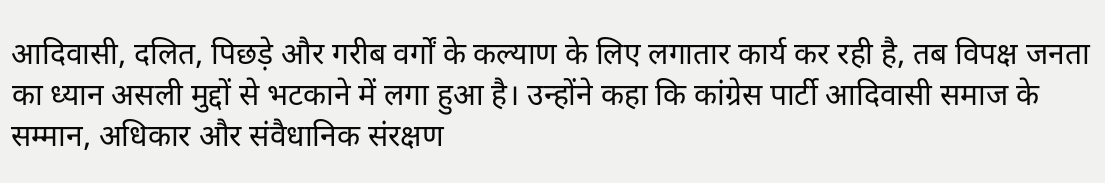आदिवासी, दलित, पिछड़े और गरीब वर्गों के कल्याण के लिए लगातार कार्य कर रही है, तब विपक्ष जनता का ध्यान असली मुद्दों से भटकाने में लगा हुआ है। उन्होंने कहा कि कांग्रेस पार्टी आदिवासी समाज के सम्मान, अधिकार और संवैधानिक संरक्षण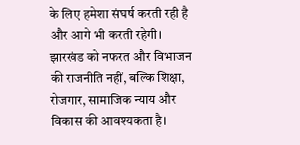के लिए हमेशा संघर्ष करती रही है और आगे भी करती रहेगी। झारखंड को नफरत और विभाजन की राजनीति नहीं, बल्कि शिक्षा, रोजगार, सामाजिक न्याय और विकास की आवश्यकता है।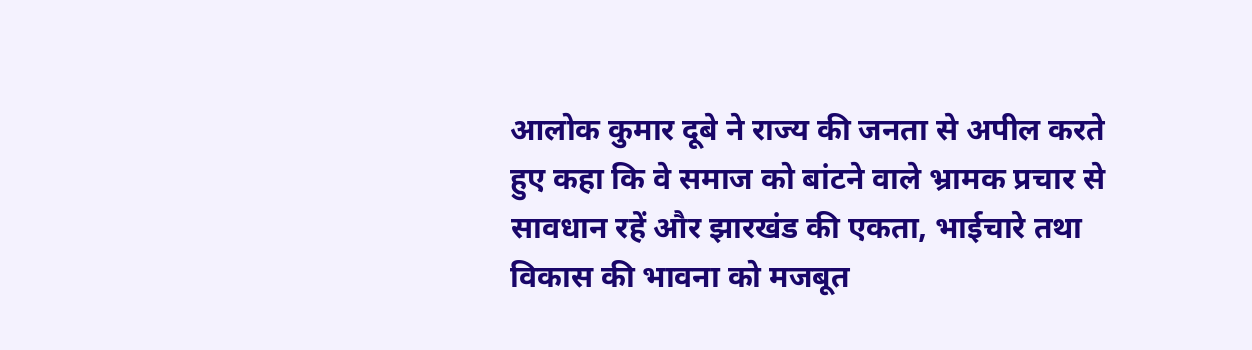आलोक कुमार दूबे ने राज्य की जनता से अपील करते हुए कहा कि वे समाज को बांटने वाले भ्रामक प्रचार से सावधान रहें और झारखंड की एकता, भाईचारे तथा विकास की भावना को मजबूत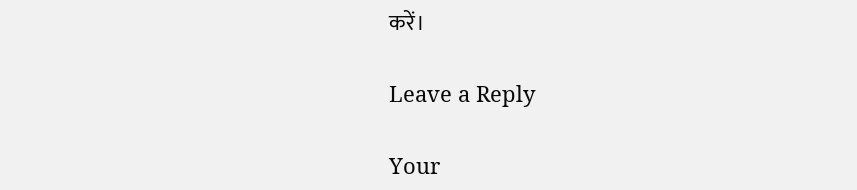करें।

Leave a Reply

Your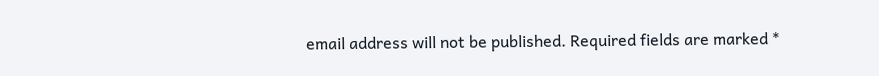email address will not be published. Required fields are marked *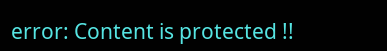error: Content is protected !!